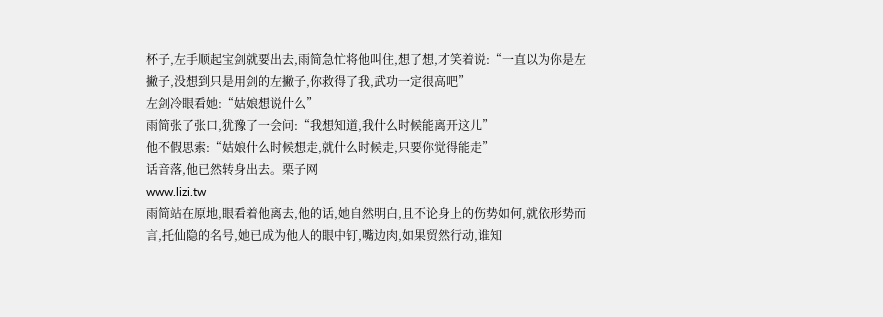杯子,左手顺起宝剑就要出去,雨简急忙将他叫住,想了想,才笑着说:“一直以为你是左撇子,没想到只是用剑的左撇子,你救得了我,武功一定很高吧”
左剑冷眼看她:“姑娘想说什么”
雨简张了张口,犹豫了一会问:“我想知道,我什么时候能离开这儿”
他不假思索:“姑娘什么时候想走,就什么时候走,只要你觉得能走”
话音落,他已然转身出去。栗子网
www.lizi.tw
雨简站在原地,眼看着他离去,他的话,她自然明白,且不论身上的伤势如何,就依形势而言,托仙隐的名号,她已成为他人的眼中钉,嘴边肉,如果贸然行动,谁知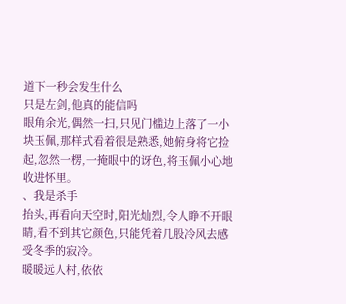道下一秒会发生什么
只是左剑,他真的能信吗
眼角余光,偶然一扫,只见门槛边上落了一小块玉佩,那样式看着很是熟悉,她俯身将它捡起,忽然一楞,一掩眼中的讶色,将玉佩小心地收进怀里。
、我是杀手
抬头,再看向天空时,阳光灿烈,令人睁不开眼睛,看不到其它颜色,只能凭着几股冷风去感受冬季的寂冷。
暖暖远人村,依依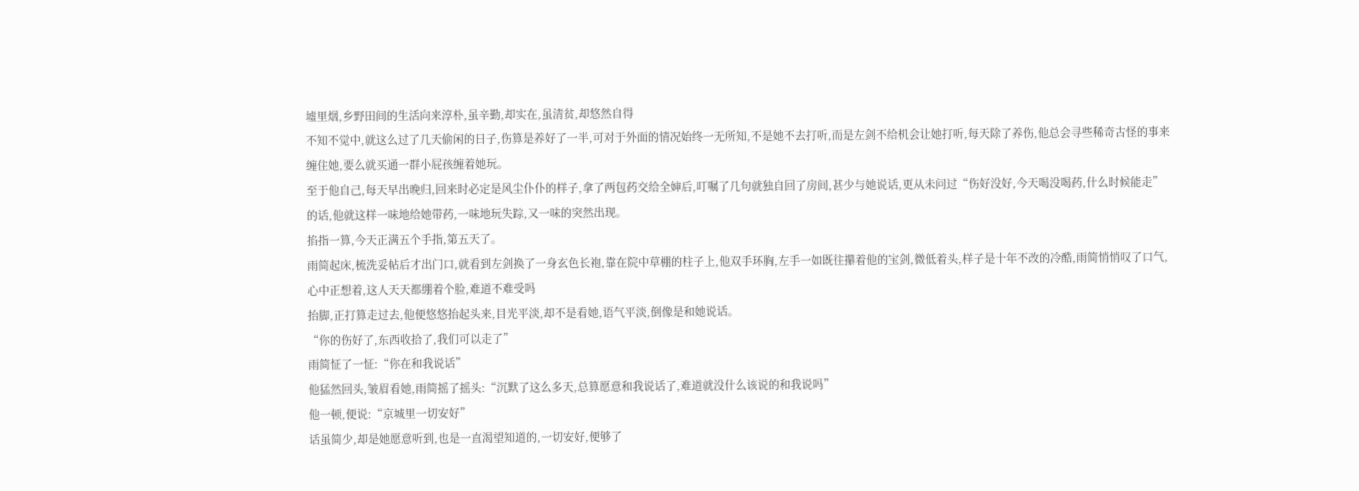墟里烟,乡野田间的生活向来淳朴,虽辛勤,却实在,虽清贫,却悠然自得
不知不觉中,就这么过了几天偷闲的日子,伤算是养好了一半,可对于外面的情况始终一无所知,不是她不去打听,而是左剑不给机会让她打听,每天除了养伤,他总会寻些稀奇古怪的事来缠住她,要么就买通一群小屁孩缠着她玩。
至于他自己,每天早出晚归,回来时必定是风尘仆仆的样子,拿了两包药交给全婶后,叮嘱了几句就独自回了房间,甚少与她说话,更从未问过“伤好没好,今天喝没喝药,什么时候能走”的话,他就这样一味地给她带药,一味地玩失踪,又一味的突然出现。
掐指一算,今天正满五个手指,第五天了。
雨简起床,梳洗妥帖后才出门口,就看到左剑换了一身玄色长袍,靠在院中草棚的柱子上,他双手环胸,左手一如既往攥着他的宝剑,微低着头,样子是十年不改的冷酷,雨简悄悄叹了口气,心中正想着,这人天天都绷着个脸,难道不难受吗
抬脚,正打算走过去,他便悠悠抬起头来,目光平淡,却不是看她,语气平淡,倒像是和她说话。
“你的伤好了,东西收拾了,我们可以走了”
雨简怔了一怔:“你在和我说话”
他猛然回头,皱眉看她,雨简摇了摇头:“沉默了这么多天,总算愿意和我说话了,难道就没什么该说的和我说吗”
他一顿,便说:“京城里一切安好”
话虽简少,却是她愿意听到,也是一直渴望知道的,一切安好,便够了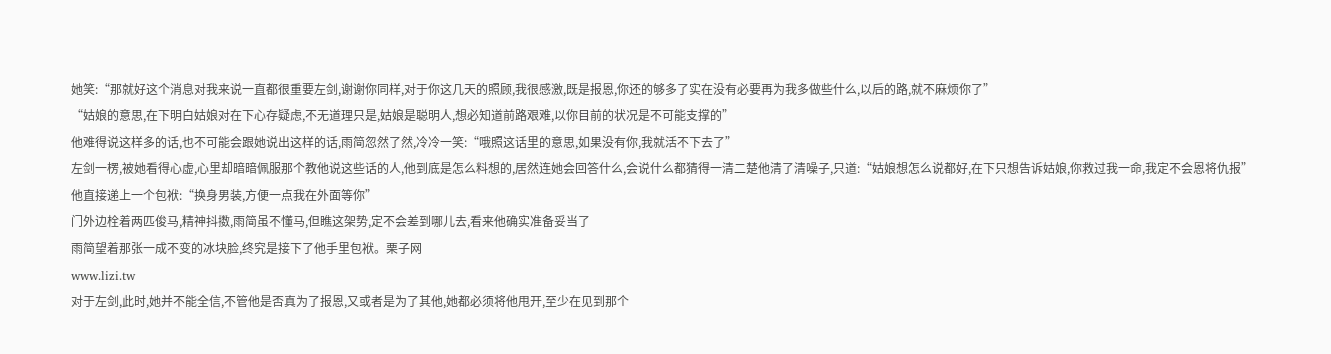她笑:“那就好这个消息对我来说一直都很重要左剑,谢谢你同样,对于你这几天的照顾,我很感激,既是报恩,你还的够多了实在没有必要再为我多做些什么,以后的路,就不麻烦你了”
“姑娘的意思,在下明白姑娘对在下心存疑虑,不无道理只是,姑娘是聪明人,想必知道前路艰难,以你目前的状况是不可能支撑的”
他难得说这样多的话,也不可能会跟她说出这样的话,雨简忽然了然,冷冷一笑:“哦照这话里的意思,如果没有你,我就活不下去了”
左剑一楞,被她看得心虚,心里却暗暗佩服那个教他说这些话的人,他到底是怎么料想的,居然连她会回答什么,会说什么都猜得一清二楚他清了清噪子,只道:“姑娘想怎么说都好,在下只想告诉姑娘,你救过我一命,我定不会恩将仇报”
他直接递上一个包袱:“换身男装,方便一点我在外面等你”
门外边栓着两匹俊马,精神抖擞,雨简虽不懂马,但瞧这架势,定不会差到哪儿去,看来他确实准备妥当了
雨简望着那张一成不变的冰块脸,终究是接下了他手里包袱。栗子网
www.lizi.tw
对于左剑,此时,她并不能全信,不管他是否真为了报恩,又或者是为了其他,她都必须将他甩开,至少在见到那个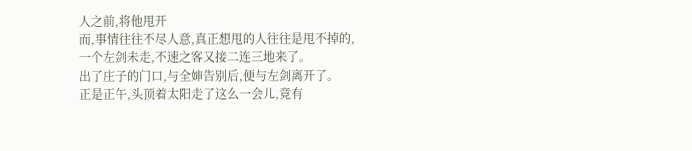人之前,将他甩开
而,事情往往不尽人意,真正想甩的人往往是甩不掉的,一个左剑未走,不速之客又接二连三地来了。
出了庄子的门口,与全婶告别后,便与左剑离开了。
正是正午,头顶着太阳走了这么一会儿,竟有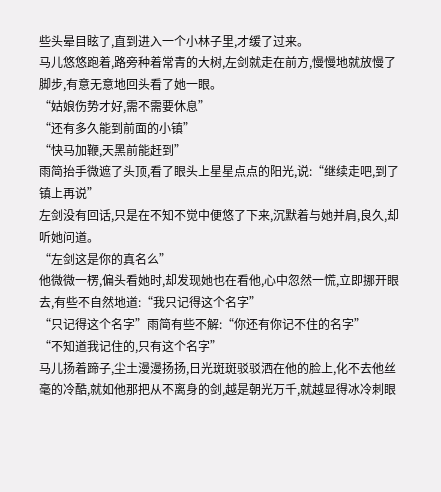些头晕目眩了,直到进入一个小林子里,才缓了过来。
马儿悠悠跑着,路旁种着常青的大树,左剑就走在前方,慢慢地就放慢了脚步,有意无意地回头看了她一眼。
“姑娘伤势才好,需不需要休息”
“还有多久能到前面的小镇”
“快马加鞭,天黑前能赶到”
雨简抬手微遮了头顶,看了眼头上星星点点的阳光,说:“继续走吧,到了镇上再说”
左剑没有回话,只是在不知不觉中便悠了下来,沉默着与她并肩,良久,却听她问道。
“左剑这是你的真名么”
他微微一楞,偏头看她时,却发现她也在看他,心中忽然一慌,立即挪开眼去,有些不自然地道:“我只记得这个名字”
“只记得这个名字”雨简有些不解:“你还有你记不住的名字”
“不知道我记住的,只有这个名字”
马儿扬着蹄子,尘土漫漫扬扬,日光斑斑驳驳洒在他的脸上,化不去他丝毫的冷酷,就如他那把从不离身的剑,越是朝光万千,就越显得冰冷刺眼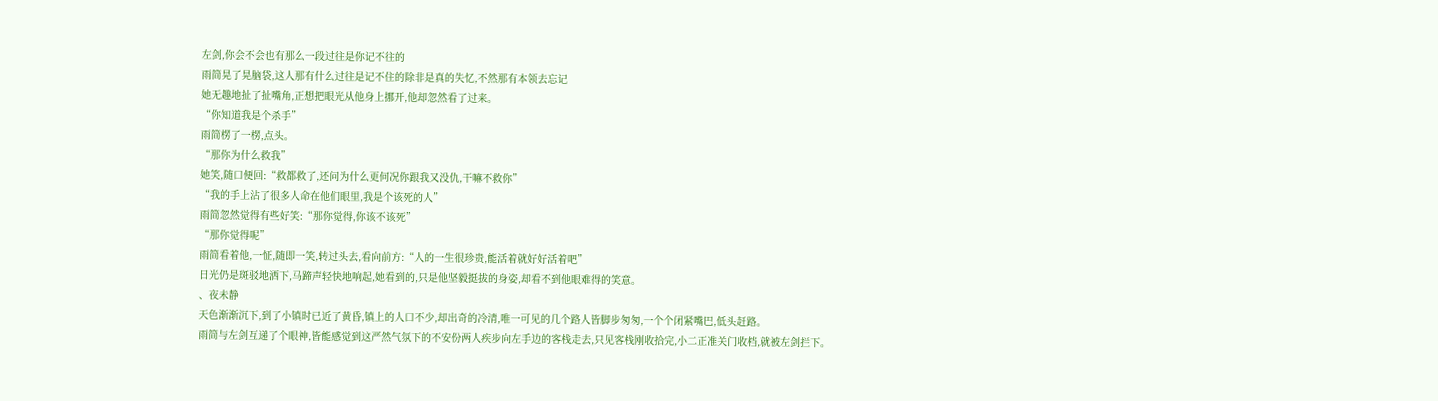左剑,你会不会也有那么一段过往是你记不往的
雨简晃了晃脑袋,这人那有什么过往是记不住的除非是真的失忆,不然那有本领去忘记
她无趣地扯了扯嘴角,正想把眼光从他身上挪开,他却忽然看了过来。
“你知道我是个杀手”
雨简楞了一楞,点头。
“那你为什么救我”
她笑,随口便回:“救都救了,还问为什么更何况你跟我又没仇,干嘛不救你”
“我的手上沾了很多人命在他们眼里,我是个该死的人”
雨简忽然觉得有些好笑:“那你觉得,你该不该死”
“那你觉得呢”
雨简看着他,一怔,随即一笑,转过头去,看向前方:“人的一生很珍贵,能活着就好好活着吧”
日光仍是斑驳地洒下,马蹄声轻快地响起,她看到的,只是他坚毅挺拔的身姿,却看不到他眼难得的笑意。
、夜未静
天色渐渐沉下,到了小镇时已近了黄昏,镇上的人口不少,却出奇的冷清,唯一可见的几个路人皆脚步匆匆,一个个闭紧嘴巴,低头赶路。
雨简与左剑互递了个眼神,皆能感觉到这严然气氛下的不安份两人疾步向左手边的客栈走去,只见客栈刚收拾完,小二正准关门收档,就被左剑拦下。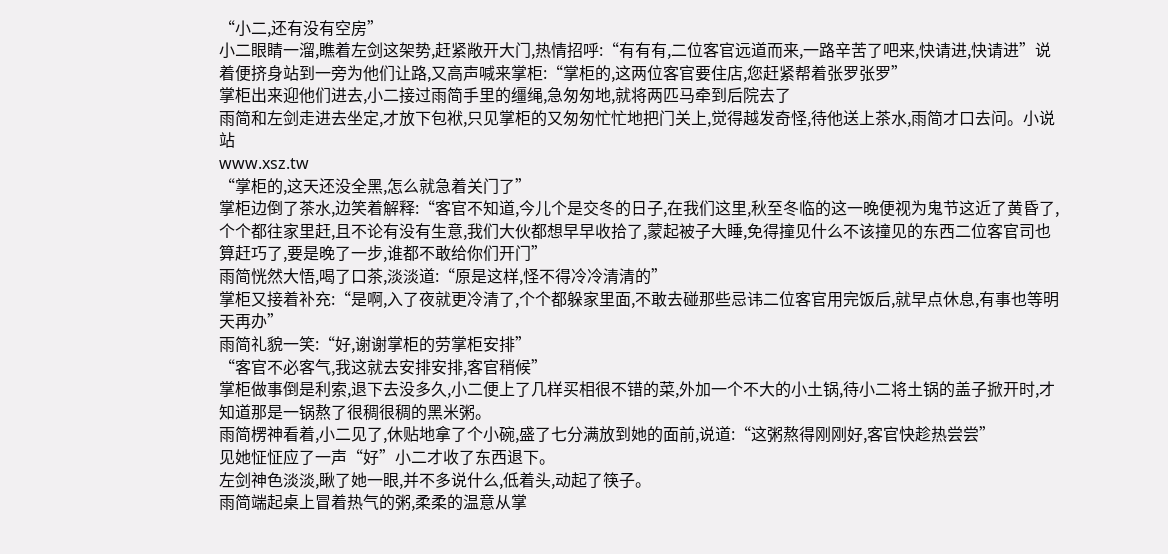“小二,还有没有空房”
小二眼睛一溜,瞧着左剑这架势,赶紧敞开大门,热情招呼:“有有有,二位客官远道而来,一路辛苦了吧来,快请进,快请进”说着便挤身站到一旁为他们让路,又高声喊来掌柜:“掌柜的,这两位客官要住店,您赶紧帮着张罗张罗”
掌柜出来迎他们进去,小二接过雨简手里的缰绳,急匆匆地,就将两匹马牵到后院去了
雨简和左剑走进去坐定,才放下包袱,只见掌柜的又匆匆忙忙地把门关上,觉得越发奇怪,待他送上茶水,雨简才口去问。小说站
www.xsz.tw
“掌柜的,这天还没全黑,怎么就急着关门了”
掌柜边倒了茶水,边笑着解释:“客官不知道,今儿个是交冬的日子,在我们这里,秋至冬临的这一晚便视为鬼节这近了黄昏了,个个都往家里赶,且不论有没有生意,我们大伙都想早早收拾了,蒙起被子大睡,免得撞见什么不该撞见的东西二位客官司也算赶巧了,要是晚了一步,谁都不敢给你们开门”
雨简恍然大悟,喝了口茶,淡淡道:“原是这样,怪不得冷冷清清的”
掌柜又接着补充:“是啊,入了夜就更冷清了,个个都躲家里面,不敢去碰那些忌讳二位客官用完饭后,就早点休息,有事也等明天再办”
雨简礼貌一笑:“好,谢谢掌柜的劳掌柜安排”
“客官不必客气,我这就去安排安排,客官稍候”
掌柜做事倒是利索,退下去没多久,小二便上了几样买相很不错的菜,外加一个不大的小土锅,待小二将土锅的盖子掀开时,才知道那是一锅熬了很稠很稠的黑米粥。
雨简楞神看着,小二见了,休贴地拿了个小碗,盛了七分满放到她的面前,说道:“这粥熬得刚刚好,客官快趁热尝尝”
见她怔怔应了一声“好”小二才收了东西退下。
左剑神色淡淡,瞅了她一眼,并不多说什么,低着头,动起了筷子。
雨简端起桌上冒着热气的粥,柔柔的温意从掌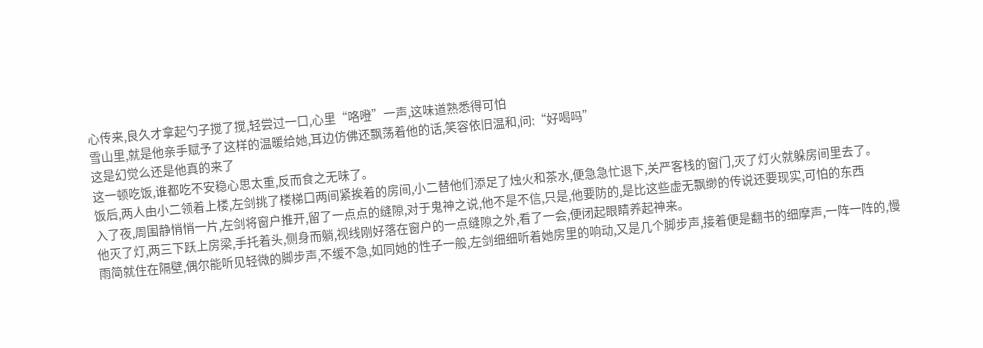心传来,良久才拿起勺子搅了搅,轻尝过一口,心里“咯噔”一声,这味道熟悉得可怕
雪山里,就是他亲手赋予了这样的温暖给她,耳边仿佛还飘荡着他的话,笑容依旧温和,问:“好喝吗”
这是幻觉么还是他真的来了
这一顿吃饭,谁都吃不安稳心思太重,反而食之无味了。
饭后,两人由小二领着上楼,左剑挑了楼梯口两间紧挨着的房间,小二替他们添足了烛火和茶水,便急急忙退下,关严客栈的窗门,灭了灯火就躲房间里去了。
入了夜,周围静悄悄一片,左剑将窗户推开,留了一点点的缝隙,对于鬼神之说,他不是不信,只是,他要防的,是比这些虚无飘缈的传说还要现实,可怕的东西
他灭了灯,两三下跃上房梁,手托着头,侧身而躺,视线刚好落在窗户的一点缝隙之外,看了一会,便闭起眼睛养起神来。
雨简就住在隔壁,偶尔能听见轻微的脚步声,不缓不急,如同她的性子一般,左剑细细听着她房里的响动,又是几个脚步声,接着便是翻书的细摩声,一阵一阵的,慢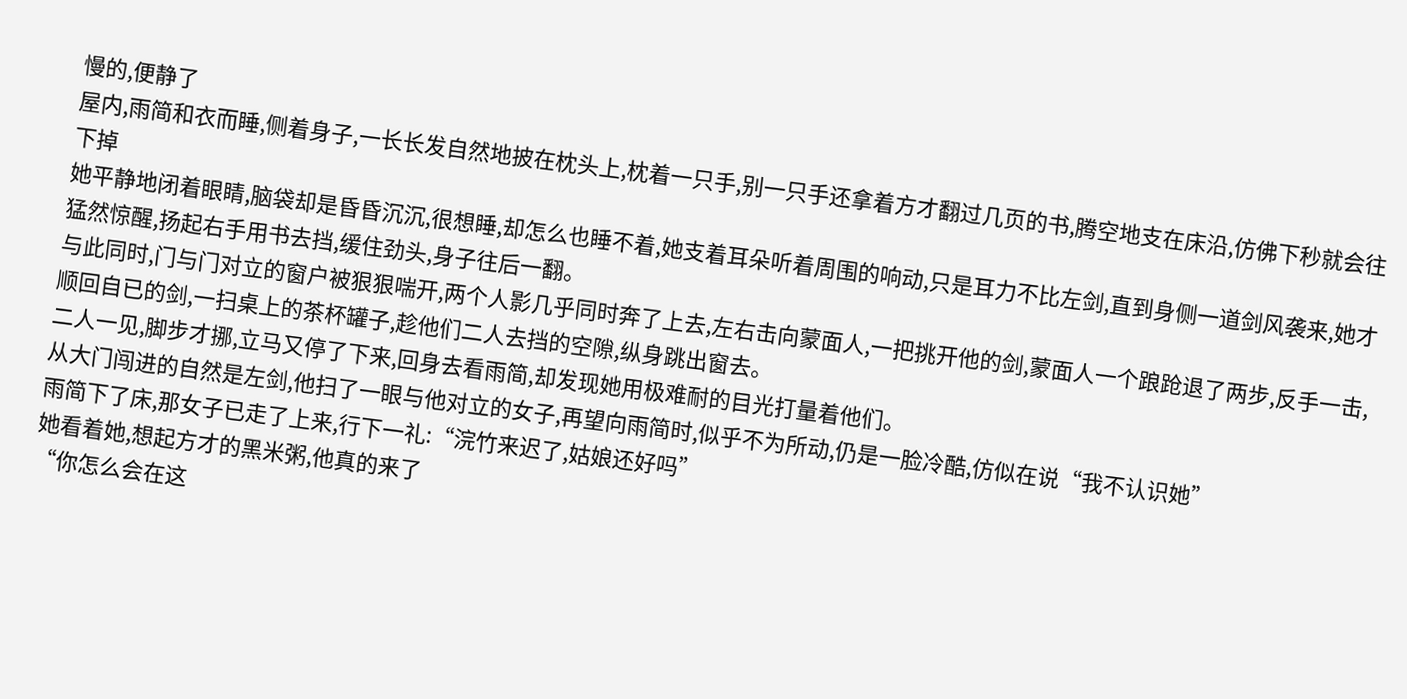慢的,便静了
屋内,雨简和衣而睡,侧着身子,一长长发自然地披在枕头上,枕着一只手,别一只手还拿着方才翻过几页的书,腾空地支在床沿,仿佛下秒就会往下掉
她平静地闭着眼睛,脑袋却是昏昏沉沉,很想睡,却怎么也睡不着,她支着耳朵听着周围的响动,只是耳力不比左剑,直到身侧一道剑风袭来,她才猛然惊醒,扬起右手用书去挡,缓住劲头,身子往后一翻。
与此同时,门与门对立的窗户被狠狠喘开,两个人影几乎同时奔了上去,左右击向蒙面人,一把挑开他的剑,蒙面人一个踉跄退了两步,反手一击,顺回自已的剑,一扫桌上的茶杯罐子,趁他们二人去挡的空隙,纵身跳出窗去。
二人一见,脚步才挪,立马又停了下来,回身去看雨简,却发现她用极难耐的目光打量着他们。
从大门闯进的自然是左剑,他扫了一眼与他对立的女子,再望向雨简时,似乎不为所动,仍是一脸冷酷,仿似在说“我不认识她”
雨简下了床,那女子已走了上来,行下一礼:“浣竹来迟了,姑娘还好吗”
她看着她,想起方才的黑米粥,他真的来了
“你怎么会在这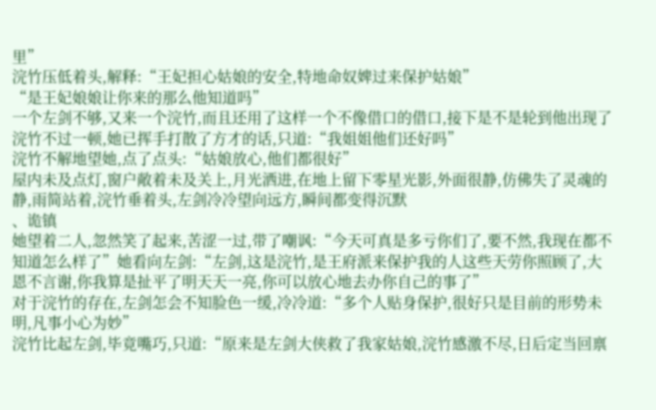里”
浣竹压低着头,解释:“王妃担心姑娘的安全,特地命奴婢过来保护姑娘”
“是王妃娘娘让你来的那么他知道吗”
一个左剑不够,又来一个浣竹,而且还用了这样一个不像借口的借口,接下是不是轮到他出现了
浣竹不过一顿,她已挥手打散了方才的话,只道:“我姐姐他们还好吗”
浣竹不解地望她,点了点头:“姑娘放心,他们都很好”
屋内未及点灯,窗户敞着未及关上,月光洒进,在地上留下零星光影,外面很静,仿佛失了灵魂的静,雨简站着,浣竹垂着头,左剑冷冷望向远方,瞬间都变得沉默
、诡镇
她望着二人,忽然笑了起来,苦涩一过,带了嘲讽:“今天可真是多亏你们了,要不然,我现在都不知道怎么样了”她看向左剑:“左剑,这是浣竹,是王府派来保护我的人这些天劳你照顾了,大恩不言谢,你我算是扯平了明天天一亮,你可以放心地去办你自己的事了”
对于浣竹的存在,左剑怎会不知脸色一缓,冷冷道:“多个人贴身保护,很好只是目前的形势未明,凡事小心为妙”
浣竹比起左剑,毕竟嘴巧,只道:“原来是左剑大侠救了我家姑娘,浣竹感激不尽,日后定当回禀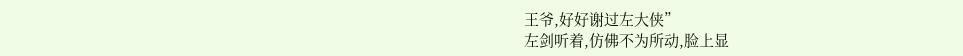王爷,好好谢过左大侠”
左剑听着,仿佛不为所动,脸上显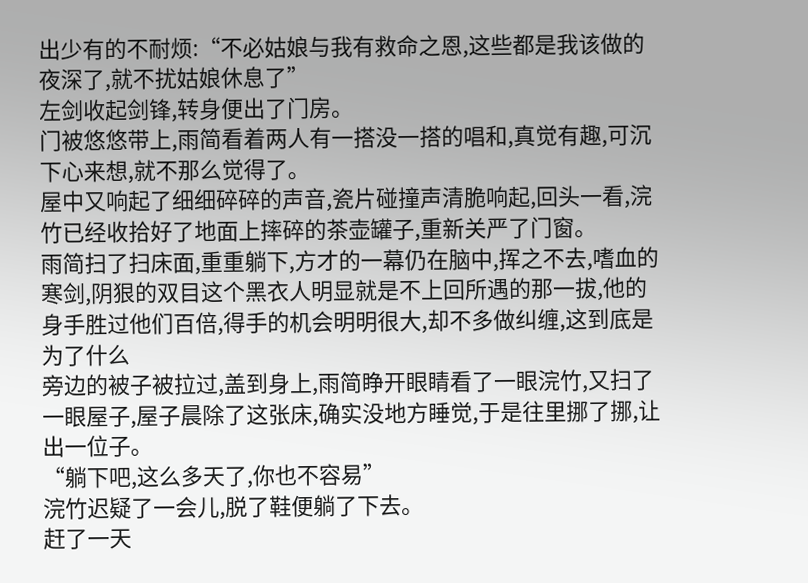出少有的不耐烦:“不必姑娘与我有救命之恩,这些都是我该做的夜深了,就不扰姑娘休息了”
左剑收起剑锋,转身便出了门房。
门被悠悠带上,雨简看着两人有一搭没一搭的唱和,真觉有趣,可沉下心来想,就不那么觉得了。
屋中又响起了细细碎碎的声音,瓷片碰撞声清脆响起,回头一看,浣竹已经收拾好了地面上摔碎的茶壶罐子,重新关严了门窗。
雨简扫了扫床面,重重躺下,方才的一幕仍在脑中,挥之不去,嗜血的寒剑,阴狠的双目这个黑衣人明显就是不上回所遇的那一拔,他的身手胜过他们百倍,得手的机会明明很大,却不多做纠缠,这到底是为了什么
旁边的被子被拉过,盖到身上,雨简睁开眼睛看了一眼浣竹,又扫了一眼屋子,屋子晨除了这张床,确实没地方睡觉,于是往里挪了挪,让出一位子。
“躺下吧,这么多天了,你也不容易”
浣竹迟疑了一会儿,脱了鞋便躺了下去。
赶了一天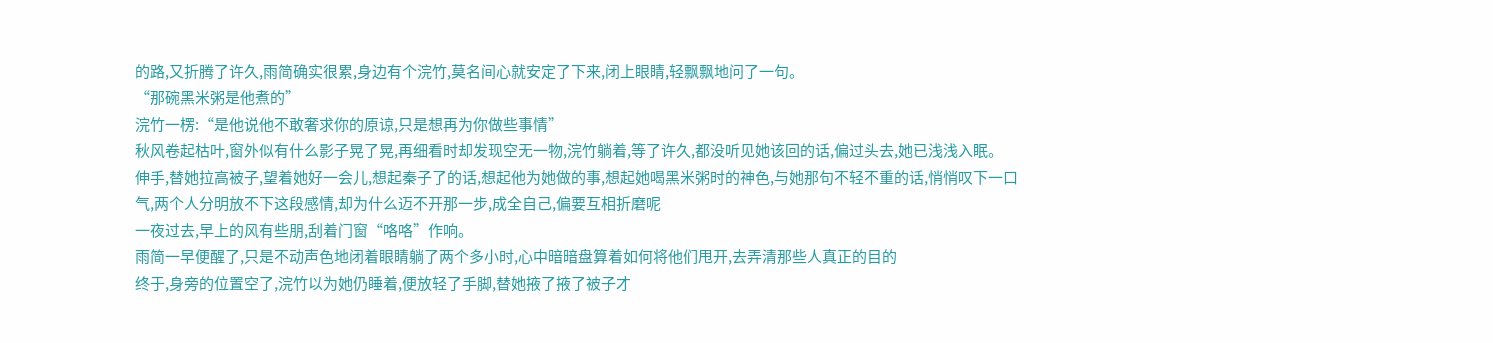的路,又折腾了许久,雨简确实很累,身边有个浣竹,莫名间心就安定了下来,闭上眼睛,轻飘飘地问了一句。
“那碗黑米粥是他煮的”
浣竹一楞:“是他说他不敢奢求你的原谅,只是想再为你做些事情”
秋风卷起枯叶,窗外似有什么影子晃了晃,再细看时却发现空无一物,浣竹躺着,等了许久,都没听见她该回的话,偏过头去,她已浅浅入眠。
伸手,替她拉高被子,望着她好一会儿,想起秦子了的话,想起他为她做的事,想起她喝黑米粥时的神色,与她那句不轻不重的话,悄悄叹下一口气,两个人分明放不下这段感情,却为什么迈不开那一步,成全自己,偏要互相折磨呢
一夜过去,早上的风有些朋,刮着门窗“咯咯”作响。
雨简一早便醒了,只是不动声色地闭着眼睛躺了两个多小时,心中暗暗盘算着如何将他们甩开,去弄清那些人真正的目的
终于,身旁的位置空了,浣竹以为她仍睡着,便放轻了手脚,替她掖了掖了被子才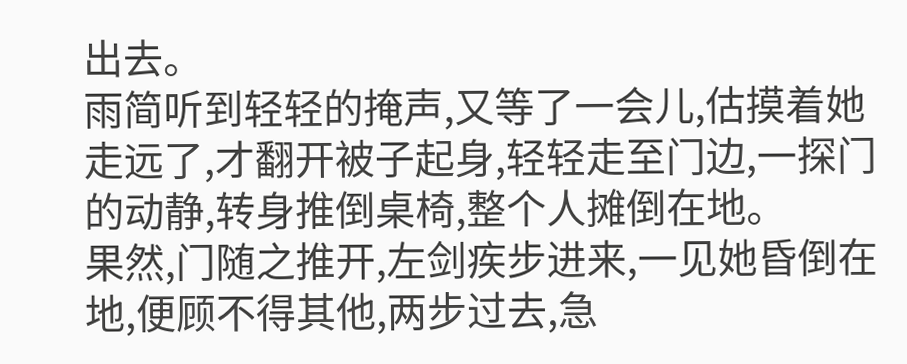出去。
雨简听到轻轻的掩声,又等了一会儿,估摸着她走远了,才翻开被子起身,轻轻走至门边,一探门的动静,转身推倒桌椅,整个人摊倒在地。
果然,门随之推开,左剑疾步进来,一见她昏倒在地,便顾不得其他,两步过去,急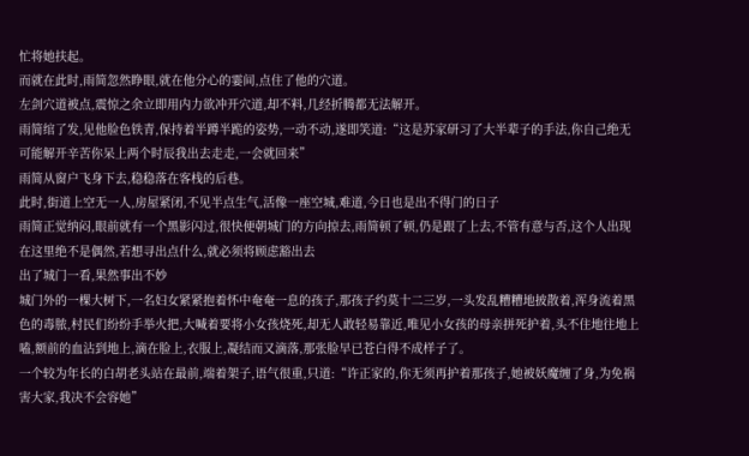忙将她扶起。
而就在此时,雨简忽然睁眼,就在他分心的霎间,点住了他的穴道。
左剑穴道被点,震惊之余立即用内力欲冲开穴道,却不料,几经折腾都无法解开。
雨简绾了发,见他脸色铁青,保持着半蹲半跪的姿势,一动不动,遂即笑道:“这是苏家研习了大半辈子的手法,你自己绝无可能解开辛苦你呆上两个时辰我出去走走,一会就回来”
雨简从窗户飞身下去,稳稳落在客栈的后巷。
此时,街道上空无一人,房屋紧闭,不见半点生气,活像一座空城,难道,今日也是出不得门的日子
雨简正觉纳闷,眼前就有一个黑影闪过,很快便朝城门的方向掠去,雨简顿了顿,仍是跟了上去,不管有意与否,这个人出现在这里绝不是偶然,若想寻出点什么,就必须将顾虑豁出去
出了城门一看,果然事出不妙
城门外的一棵大树下,一名妇女紧紧抱着怀中奄奄一息的孩子,那孩子约莫十二三岁,一头发乱糟糟地披散着,浑身流着黑色的毒脓,村民们纷纷手举火把,大喊着要将小女孩烧死,却无人敢轻易靠近,唯见小女孩的母亲拼死护着,头不住地往地上嗑,额前的血沾到地上,滴在脸上,衣服上,凝结而又滴落,那张脸早已苍白得不成样子了。
一个较为年长的白胡老头站在最前,端着架子,语气很重,只道:“许正家的,你无须再护着那孩子,她被妖魔缠了身,为免祸害大家,我决不会容她”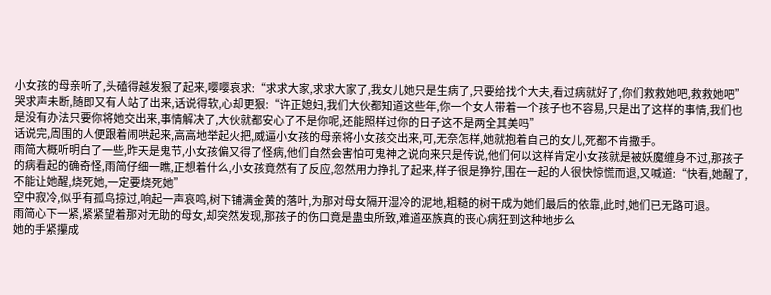小女孩的母亲听了,头磕得越发狠了起来,嘤嘤哀求:“求求大家,求求大家了,我女儿她只是生病了,只要给找个大夫,看过病就好了,你们救救她吧,救救她吧”
哭求声未断,随即又有人站了出来,话说得软,心却更狠:“许正媳妇,我们大伙都知道这些年,你一个女人带着一个孩子也不容易,只是出了这样的事情,我们也是没有办法只要你将她交出来,事情解决了,大伙就都安心了不是你呢,还能照样过你的日子这不是两全其美吗”
话说完,周围的人便跟着闹哄起来,高高地举起火把,威逼小女孩的母亲将小女孩交出来,可,无奈怎样,她就抱着自己的女儿,死都不肯撒手。
雨简大概听明白了一些,昨天是鬼节,小女孩偏又得了怪病,他们自然会害怕可鬼神之说向来只是传说,他们何以这样肯定小女孩就是被妖魔缠身不过,那孩子的病看起的确奇怪,雨简仔细一瞧,正想着什么,小女孩竟然有了反应,忽然用力挣扎了起来,样子很是狰狞,围在一起的人很快惊慌而退,又喊道:“快看,她醒了,不能让她醒,烧死她,一定要烧死她”
空中寂冷,似乎有孤鸟掠过,响起一声哀鸣,树下铺满金黄的落叶,为那对母女隔开湿冷的泥地,粗糙的树干成为她们最后的依靠,此时,她们已无路可退。
雨简心下一紧,紧紧望着那对无助的母女,却突然发现,那孩子的伤口竟是蛊虫所致,难道巫族真的丧心病狂到这种地步么
她的手紧攥成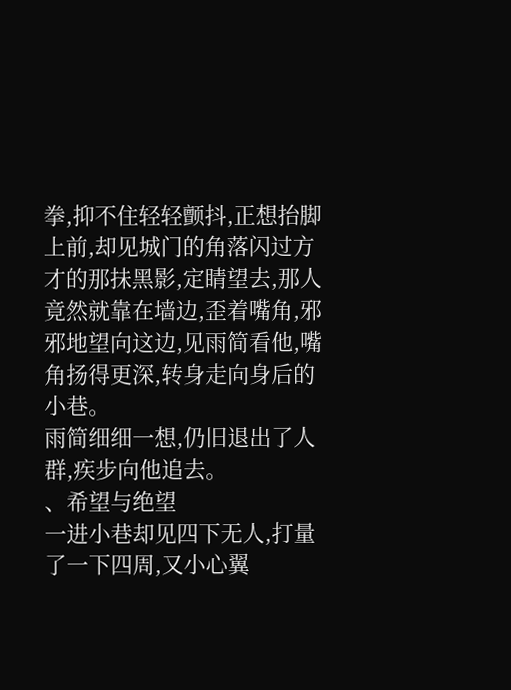拳,抑不住轻轻颤抖,正想抬脚上前,却见城门的角落闪过方才的那抺黑影,定睛望去,那人竟然就靠在墙边,歪着嘴角,邪邪地望向这边,见雨简看他,嘴角扬得更深,转身走向身后的小巷。
雨简细细一想,仍旧退出了人群,疾步向他追去。
、希望与绝望
一进小巷却见四下无人,打量了一下四周,又小心翼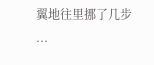翼地往里挪了几步
...